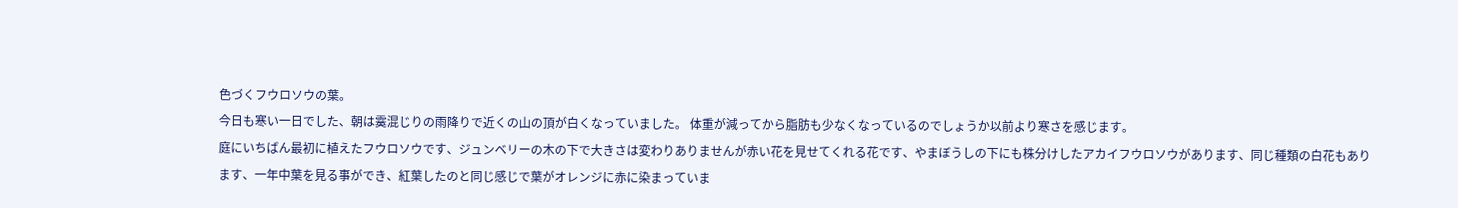色づくフウロソウの葉。
今日も寒い一日でした、朝は霙混じりの雨降りで近くの山の頂が白くなっていました。 体重が減ってから脂肪も少なくなっているのでしょうか以前より寒さを感じます。
庭にいちばん最初に植えたフウロソウです、ジュンベリーの木の下で大きさは変わりありませんが赤い花を見せてくれる花です、やまぼうしの下にも株分けしたアカイフウロソウがあります、同じ種類の白花もあります、一年中葉を見る事ができ、紅葉したのと同じ感じで葉がオレンジに赤に染まっていま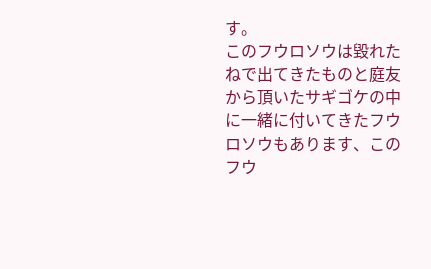す。
このフウロソウは毀れたねで出てきたものと庭友から頂いたサギゴケの中に一緒に付いてきたフウロソウもあります、このフウ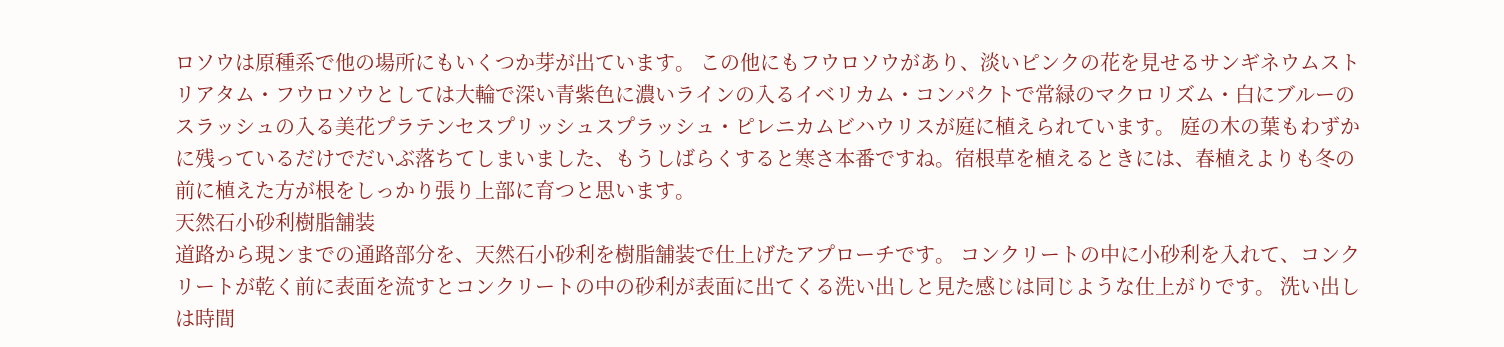ロソウは原種系で他の場所にもいくつか芽が出ています。 この他にもフウロソウがあり、淡いピンクの花を見せるサンギネウムストリアタム・フウロソウとしては大輪で深い青紫色に濃いラインの入るイベリカム・コンパクトで常緑のマクロリズム・白にブルーのスラッシュの入る美花プラテンセスプリッシュスプラッシュ・ピレニカムビハウリスが庭に植えられています。 庭の木の葉もわずかに残っているだけでだいぶ落ちてしまいました、もうしばらくすると寒さ本番ですね。宿根草を植えるときには、春植えよりも冬の前に植えた方が根をしっかり張り上部に育つと思います。
天然石小砂利樹脂舗装
道路から現ンまでの通路部分を、天然石小砂利を樹脂舗装で仕上げたアプローチです。 コンクリートの中に小砂利を入れて、コンクリートが乾く前に表面を流すとコンクリートの中の砂利が表面に出てくる洗い出しと見た感じは同じような仕上がりです。 洗い出しは時間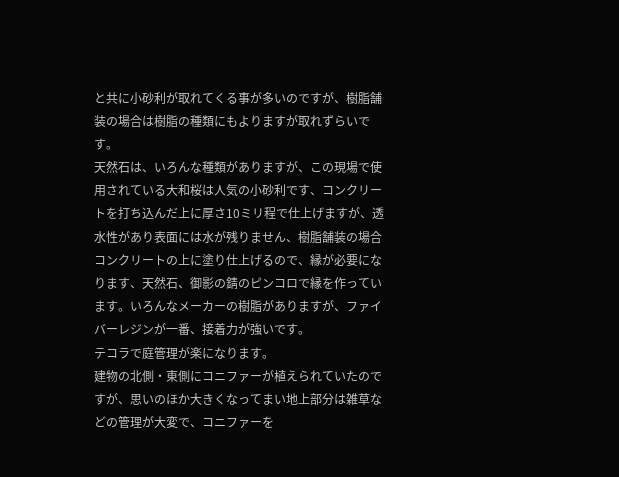と共に小砂利が取れてくる事が多いのですが、樹脂舗装の場合は樹脂の種類にもよりますが取れずらいです。
天然石は、いろんな種類がありますが、この現場で使用されている大和桜は人気の小砂利です、コンクリートを打ち込んだ上に厚さ10ミリ程で仕上げますが、透水性があり表面には水が残りません、樹脂舗装の場合コンクリートの上に塗り仕上げるので、縁が必要になります、天然石、御影の錆のピンコロで縁を作っています。いろんなメーカーの樹脂がありますが、ファイバーレジンが一番、接着力が強いです。
テコラで庭管理が楽になります。
建物の北側・東側にコニファーが植えられていたのですが、思いのほか大きくなってまい地上部分は雑草などの管理が大変で、コニファーを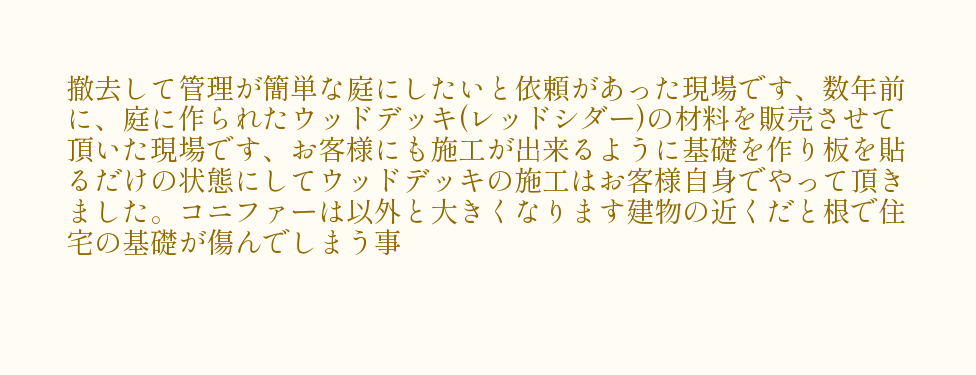撤去して管理が簡単な庭にしたいと依頼があった現場です、数年前に、庭に作られたウッドデッキ(レッドシダー)の材料を販売させて頂いた現場です、お客様にも施工が出来るように基礎を作り板を貼るだけの状態にしてウッドデッキの施工はお客様自身でやって頂きました。コニファーは以外と大きくなります建物の近くだと根で住宅の基礎が傷んでしまう事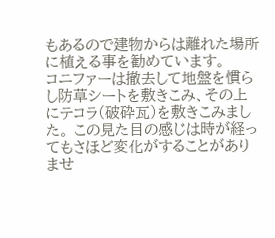もあるので建物からは離れた場所に植える事を勧めています。
コニファーは撤去して地盤を慣らし防草シートを敷きこみ、その上にテコラ(破砕瓦)を敷きこみました。 この見た目の感じは時が経ってもさほど変化がすることがありませ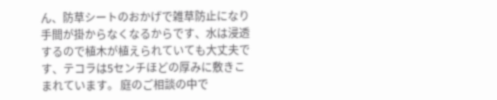ん、防草シートのおかげで雑草防止になり手間が掛からなくなるからです、水は浸透するので植木が植えられていても大丈夫です、テコラは5センチほどの厚みに敷きこまれています。 庭のご相談の中で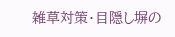雑草対策・目隠し塀の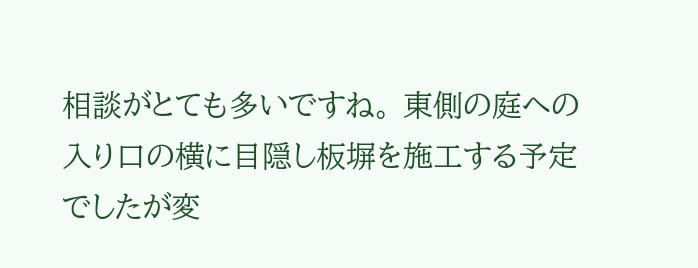相談がとても多いですね。 東側の庭への入り口の横に目隠し板塀を施工する予定でしたが変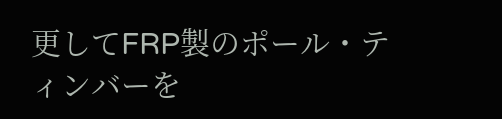更してFRP製のポール・ティンバーを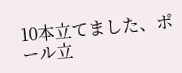10本立てました、ポール立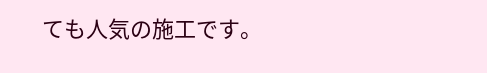ても人気の施工です。